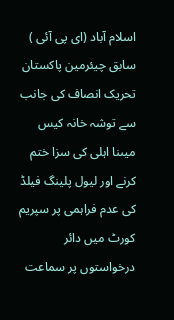اسلام آباد (ای پی آئی ) سابق چیئرمین پاکستان تحریک انصاف کی جانب سے توشہ خانہ کیس میںنا اہلی کی سزا ختم کرنے اور لیول پلینگ فیلڈ کی عدم فراہمی پر سپریم کورٹ میں دائر درخواستوں پر سماعت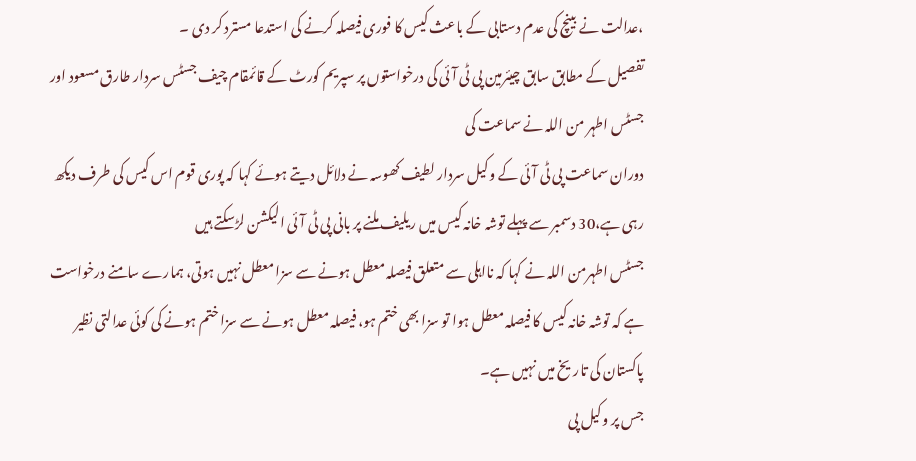،عدالت نے بینچ کی عدم دستابی کے باعث کیس کا فوری فیصلہ کرنے کی استدعا مسترد کر دی ۔
تفصیل کے مطابق سابق چیئرمین پی ٹی آئی کی درخواستوں پر سپریم کورٹ کے قائمقام چیف جسٹس سردار طارق مسعود اور جسٹس اطہر من اللہ نے سماعت کی
دوران سماعت پی ٹی آئی کے وکیل سردار لطیف کھوسہ نے دلائل دیتے ہوئے کہا کہ پوری قوم اس کیس کی طرف دیکھ رہی ہے،30 دسمبر سے پہلے توشہ خانہ کیس میں ریلیف ملنے پر بانی پی ٹی آئی الیکشن لڑسکتے ہیں
جسٹس اطہرمن اللہ نے کہا کہ نااہلی سے متعلق فیصلہ معطل ہونے سے سزا معطل نہیں ہوتی، ہمارے سامنے درخواست ہے کہ توشہ خانہ کیس کا فیصلہ معطل ہوا تو سزا بھی ختم ہو، فیصلہ معطل ہونے سے سزا ختم ہونے کی کوئی عدالتی نظیر پاکستان کی تاریخ میں نہیں ہے۔
جس پر وکیل پی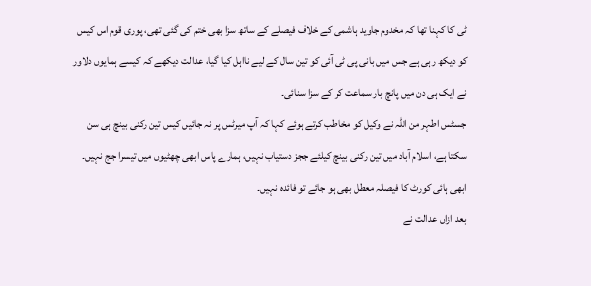ٹی کا کہنا تھا کہ مخدوم جاوید ہاشمی کے خلاف فیصلے کے ساتھ سزا بھی ختم کی گئی تھی، پوری قوم اس کیس کو دیکھ رہی ہے جس میں بانی پی ٹی آئی کو تین سال کے لیے نااہل کیا گیا، عدالت دیکھے کہ کیسے ہمایوں دلاور نے ایک ہی دن میں پانچ بار سماعت کر کے سزا سنائی۔
جسٹس اطہر من اللہ نے وکیل کو مخاطب کرتے ہوئے کہا کہ آپ میرٹس پر نہ جائیں کیس تین رکنی بینچ ہی سن سکتا ہے، اسلام آباد میں تین رکنی بینچ کیلئے ججز دستیاب نہیں، ہمارے پاس ابھی چھٹیوں میں تیسرا جج نہیں۔ ابھی ہائی کورٹ کا فیصلہ معطل بھی ہو جائے تو فائدہ نہیں۔
بعد ازاں عدالت نے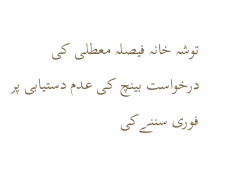توشہ خانہ فیصلہ معطلی کی درخواست بینچ کی عدم دستیابی پر فوری سننےکی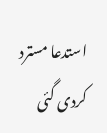استدعا مسترد کردی گئی